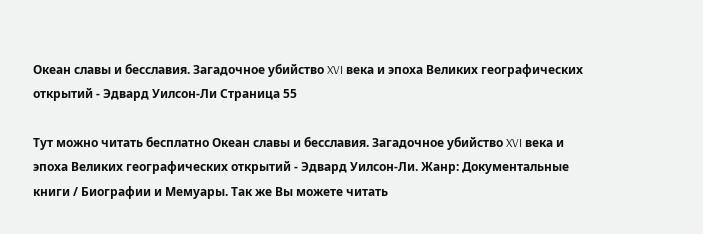Океан славы и бесславия. Загадочное убийство XVI века и эпоха Великих географических открытий - Эдвард Уилсон-Ли Страница 55

Тут можно читать бесплатно Океан славы и бесславия. Загадочное убийство XVI века и эпоха Великих географических открытий - Эдвард Уилсон-Ли. Жанр: Документальные книги / Биографии и Мемуары. Так же Вы можете читать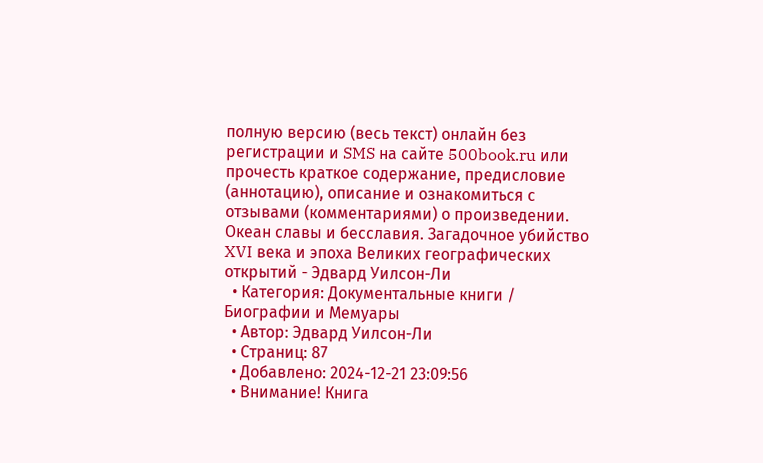полную версию (весь текст) онлайн без регистрации и SMS на сайте 500book.ru или прочесть краткое содержание, предисловие (аннотацию), описание и ознакомиться с отзывами (комментариями) о произведении.
Океан славы и бесславия. Загадочное убийство XVI века и эпоха Великих географических открытий - Эдвард Уилсон-Ли
  • Категория: Документальные книги / Биографии и Мемуары
  • Автор: Эдвард Уилсон-Ли
  • Страниц: 87
  • Добавлено: 2024-12-21 23:09:56
  • Внимание! Книга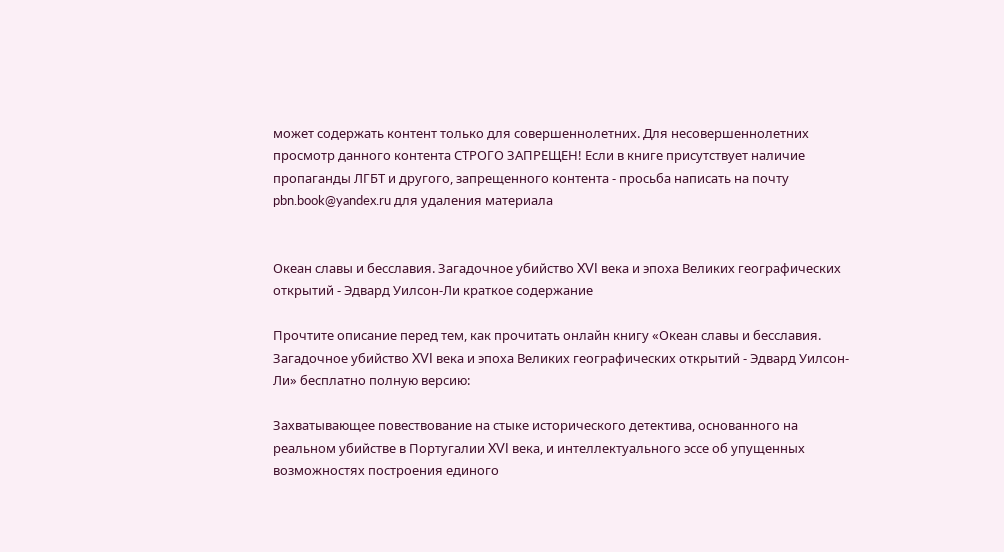может содержать контент только для совершеннолетних. Для несовершеннолетних просмотр данного контента СТРОГО ЗАПРЕЩЕН! Если в книге присутствует наличие пропаганды ЛГБТ и другого, запрещенного контента - просьба написать на почту pbn.book@yandex.ru для удаления материала


Океан славы и бесславия. Загадочное убийство XVI века и эпоха Великих географических открытий - Эдвард Уилсон-Ли краткое содержание

Прочтите описание перед тем, как прочитать онлайн книгу «Океан славы и бесславия. Загадочное убийство XVI века и эпоха Великих географических открытий - Эдвард Уилсон-Ли» бесплатно полную версию:

Захватывающее повествование на стыке исторического детектива, основанного на реальном убийстве в Португалии XVI века, и интеллектуального эссе об упущенных возможностях построения единого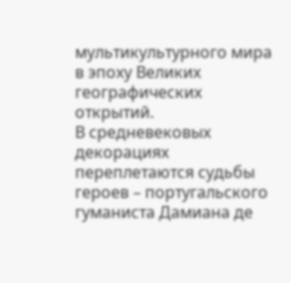мультикультурного мира в эпоху Великих географических открытий.
В средневековых декорациях переплетаются судьбы героев – португальского гуманиста Дамиана де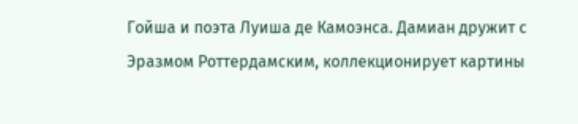Гойша и поэта Луиша де Камоэнса. Дамиан дружит с Эразмом Роттердамским, коллекционирует картины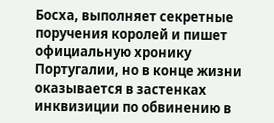Босха, выполняет секретные поручения королей и пишет официальную хронику Португалии, но в конце жизни оказывается в застенках инквизиции по обвинению в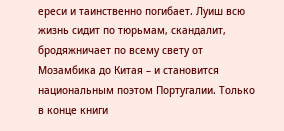ереси и таинственно погибает. Луиш всю жизнь сидит по тюрьмам, скандалит, бродяжничает по всему свету от Мозамбика до Китая – и становится национальным поэтом Португалии. Только в конце книги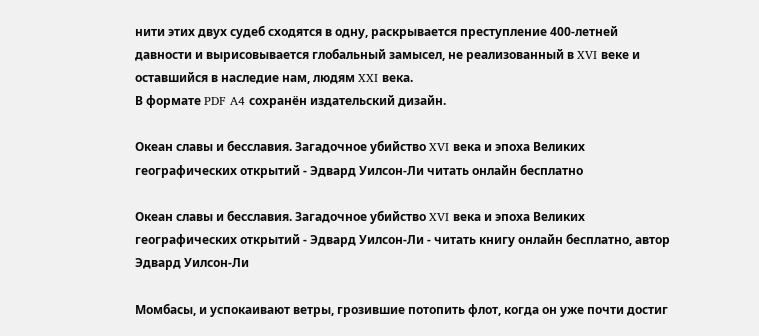нити этих двух судеб сходятся в одну, раскрывается преступление 400-летней давности и вырисовывается глобальный замысел, не реализованный в XVI веке и оставшийся в наследие нам, людям XXI века.
В формате PDF A4 сохранён издательский дизайн.

Океан славы и бесславия. Загадочное убийство XVI века и эпоха Великих географических открытий - Эдвард Уилсон-Ли читать онлайн бесплатно

Океан славы и бесславия. Загадочное убийство XVI века и эпоха Великих географических открытий - Эдвард Уилсон-Ли - читать книгу онлайн бесплатно, автор Эдвард Уилсон-Ли

Момбасы, и успокаивают ветры, грозившие потопить флот, когда он уже почти достиг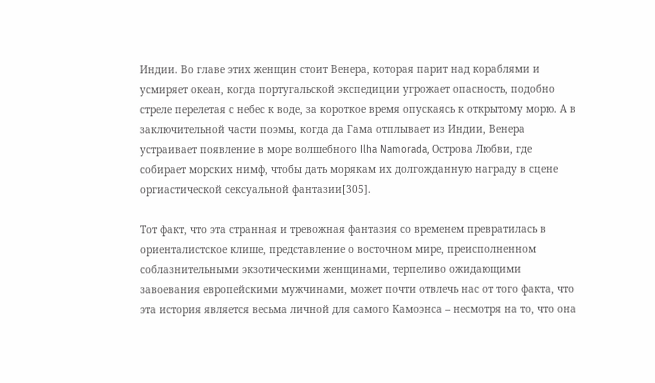Индии. Во главе этих женщин стоит Венера, которая парит над кораблями и усмиряет океан, когда португальской экспедиции угрожает опасность, подобно стреле перелетая с небес к воде, за короткое время опускаясь к открытому морю. А в заключительной части поэмы, когда да Гама отплывает из Индии, Венера устраивает появление в море волшебного Ilha Namorada, Острова Любви, где собирает морских нимф, чтобы дать морякам их долгожданную награду в сцене оргиастической сексуальной фантазии[305].

Тот факт, что эта странная и тревожная фантазия со временем превратилась в ориенталистское клише, представление о восточном мире, преисполненном соблазнительными экзотическими женщинами, терпеливо ожидающими завоевания европейскими мужчинами, может почти отвлечь нас от того факта, что эта история является весьма личной для самого Камоэнса – несмотря на то, что она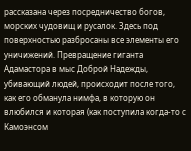рассказана через посредничество богов, морских чудовищ и русалок. Здесь под поверхностью разбросаны все элементы его уничижений. Превращение гиганта Адамастора в мыс Доброй Надежды, убивающий людей, происходит после того, как его обманула нимфа, в которую он влюбился и которая (как поступила когда-то с Камоэнсом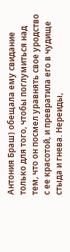Антония Браш) обещала ему свидание только для того, чтобы поглумиться над тем, что он посмел уравнять свое уродство с ее красотой, и превратила его в чудище стыда и гнева. Нереиды,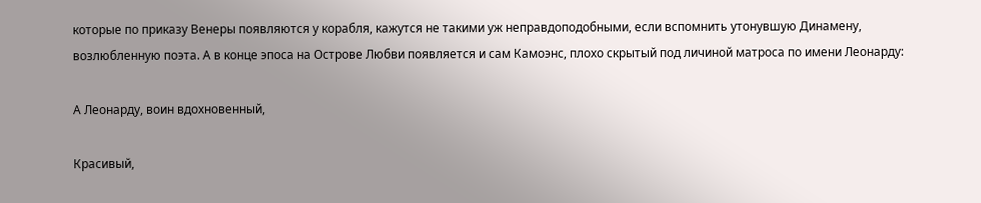которые по приказу Венеры появляются у корабля, кажутся не такими уж неправдоподобными, если вспомнить утонувшую Динамену, возлюбленную поэта. А в конце эпоса на Острове Любви появляется и сам Камоэнс, плохо скрытый под личиной матроса по имени Леонарду:

А Леонарду, воин вдохновенный,

Красивый,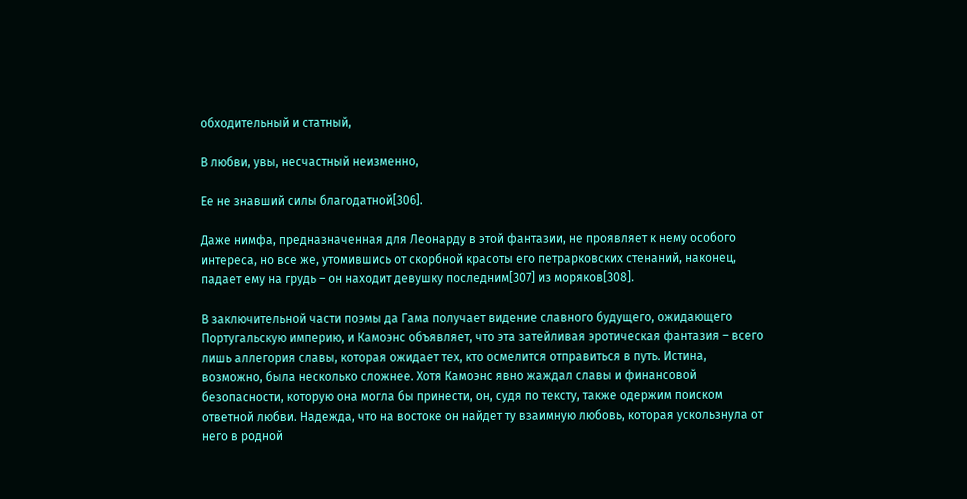обходительный и статный,

В любви, увы, несчастный неизменно,

Ее не знавший силы благодатной[306].

Даже нимфа, предназначенная для Леонарду в этой фантазии, не проявляет к нему особого интереса, но все же, утомившись от скорбной красоты его петрарковских стенаний, наконец, падает ему на грудь – он находит девушку последним[307] из моряков[308].

В заключительной части поэмы да Гама получает видение славного будущего, ожидающего Португальскую империю, и Камоэнс объявляет, что эта затейливая эротическая фантазия – всего лишь аллегория славы, которая ожидает тех, кто осмелится отправиться в путь. Истина, возможно, была несколько сложнее. Хотя Камоэнс явно жаждал славы и финансовой безопасности, которую она могла бы принести, он, судя по тексту, также одержим поиском ответной любви. Надежда, что на востоке он найдет ту взаимную любовь, которая ускользнула от него в родной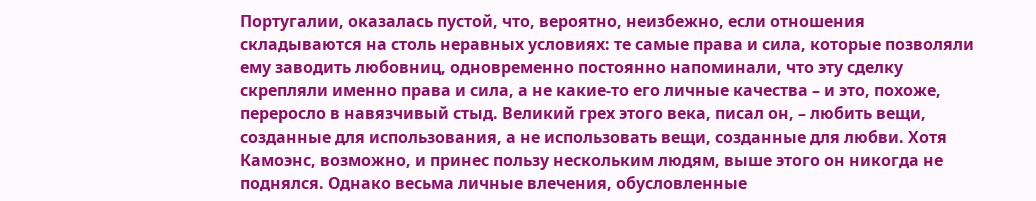Португалии, оказалась пустой, что, вероятно, неизбежно, если отношения складываются на столь неравных условиях: те самые права и сила, которые позволяли ему заводить любовниц, одновременно постоянно напоминали, что эту сделку скрепляли именно права и сила, а не какие-то его личные качества – и это, похоже, переросло в навязчивый стыд. Великий грех этого века, писал он, – любить вещи, созданные для использования, а не использовать вещи, созданные для любви. Хотя Камоэнс, возможно, и принес пользу нескольким людям, выше этого он никогда не поднялся. Однако весьма личные влечения, обусловленные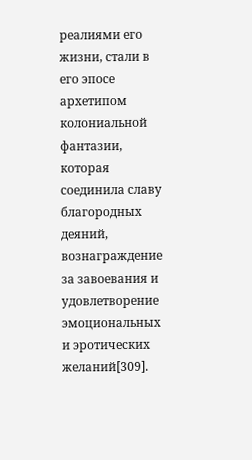реалиями его жизни, стали в его эпосе архетипом колониальной фантазии, которая соединила славу благородных деяний, вознаграждение за завоевания и удовлетворение эмоциональных и эротических желаний[309].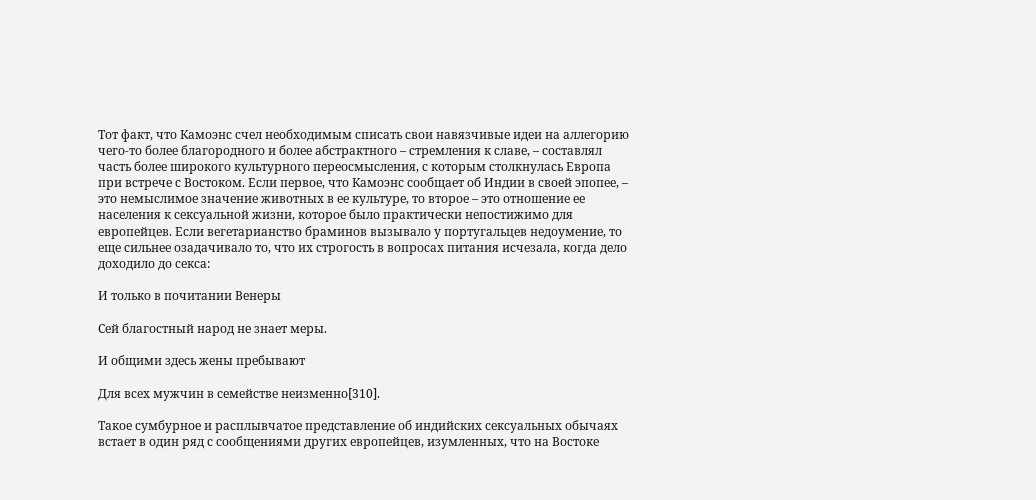Тот факт, что Камоэнс счел необходимым списать свои навязчивые идеи на аллегорию чего-то более благородного и более абстрактного – стремления к славе, – составлял часть более широкого культурного переосмысления, с которым столкнулась Европа при встрече с Востоком. Если первое, что Камоэнс сообщает об Индии в своей эпопее, – это немыслимое значение животных в ее культуре, то второе – это отношение ее населения к сексуальной жизни, которое было практически непостижимо для европейцев. Если вегетарианство браминов вызывало у португальцев недоумение, то еще сильнее озадачивало то, что их строгость в вопросах питания исчезала, когда дело доходило до секса:

И только в почитании Венеры

Сей благостный народ не знает меры.

И общими здесь жены пребывают

Для всех мужчин в семействе неизменно[310].

Такое сумбурное и расплывчатое представление об индийских сексуальных обычаях встает в один ряд с сообщениями других европейцев, изумленных, что на Востоке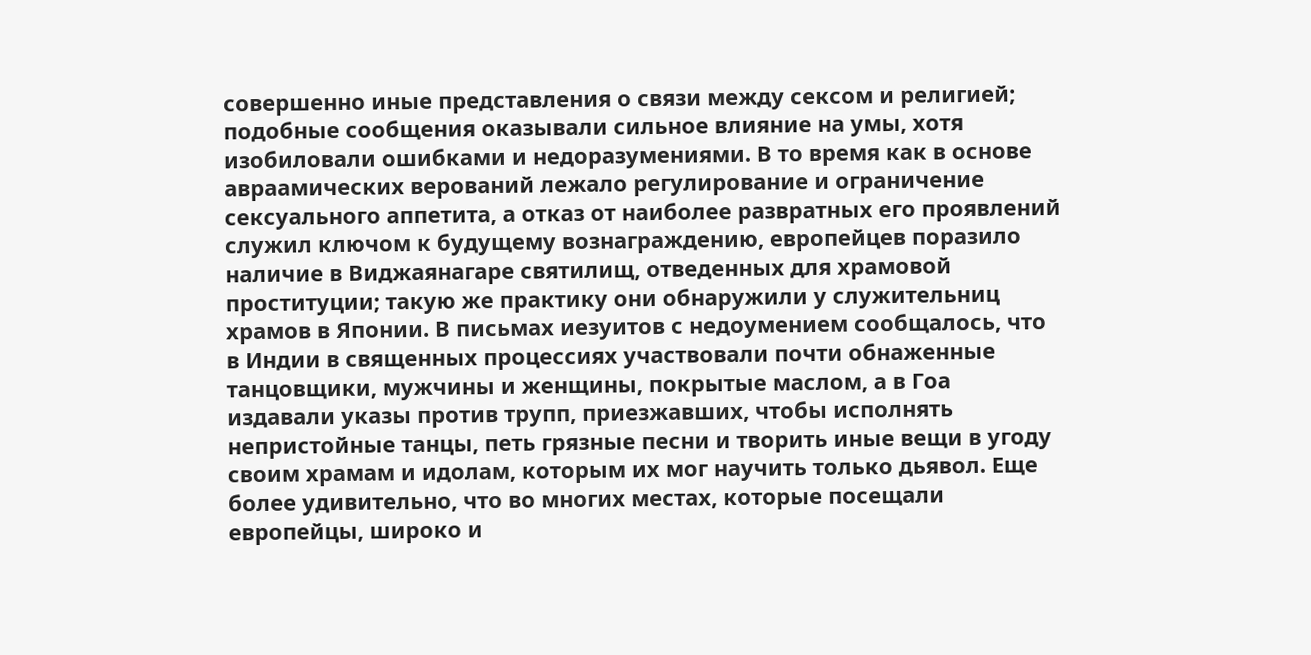совершенно иные представления о связи между сексом и религией; подобные сообщения оказывали сильное влияние на умы, хотя изобиловали ошибками и недоразумениями. В то время как в основе авраамических верований лежало регулирование и ограничение сексуального аппетита, а отказ от наиболее развратных его проявлений служил ключом к будущему вознаграждению, европейцев поразило наличие в Виджаянагаре святилищ, отведенных для храмовой проституции; такую же практику они обнаружили у служительниц храмов в Японии. В письмах иезуитов с недоумением сообщалось, что в Индии в священных процессиях участвовали почти обнаженные танцовщики, мужчины и женщины, покрытые маслом, а в Гоа издавали указы против трупп, приезжавших, чтобы исполнять непристойные танцы, петь грязные песни и творить иные вещи в угоду своим храмам и идолам, которым их мог научить только дьявол. Еще более удивительно, что во многих местах, которые посещали европейцы, широко и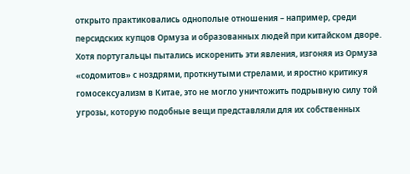открыто практиковались однополые отношения – например, среди персидских купцов Ормуза и образованных людей при китайском дворе. Хотя португальцы пытались искоренить эти явления, изгоняя из Ормуза «содомитов» с ноздрями, проткнутыми стрелами, и яростно критикуя гомосексуализм в Китае, это не могло уничтожить подрывную силу той угрозы, которую подобные вещи представляли для их собственных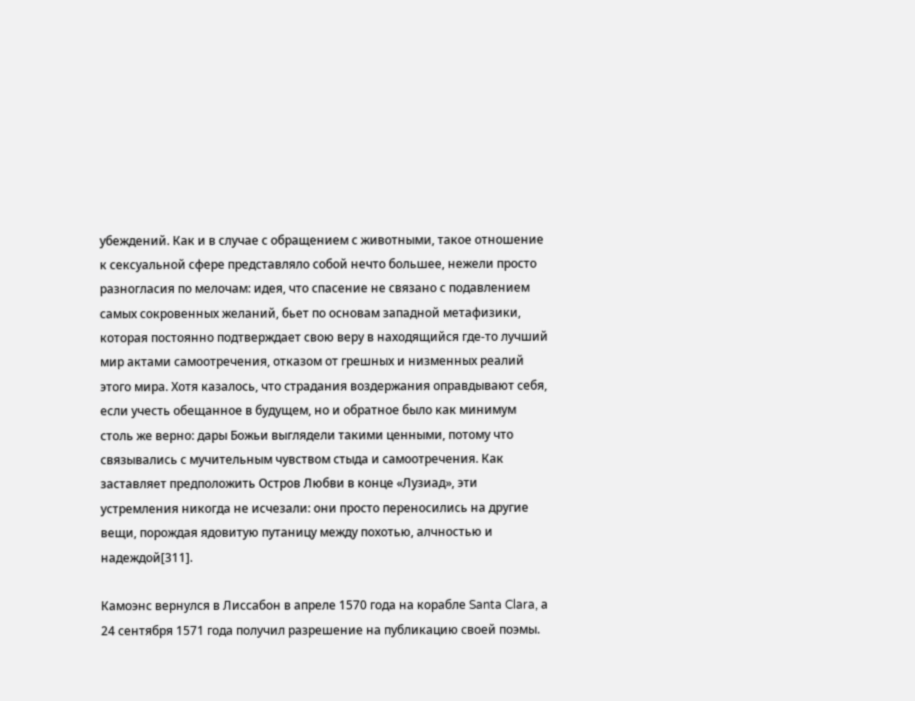убеждений. Как и в случае с обращением с животными, такое отношение к сексуальной сфере представляло собой нечто большее, нежели просто разногласия по мелочам: идея, что спасение не связано с подавлением самых сокровенных желаний, бьет по основам западной метафизики, которая постоянно подтверждает свою веру в находящийся где-то лучший мир актами самоотречения, отказом от грешных и низменных реалий этого мира. Хотя казалось, что страдания воздержания оправдывают себя, если учесть обещанное в будущем, но и обратное было как минимум столь же верно: дары Божьи выглядели такими ценными, потому что связывались с мучительным чувством стыда и самоотречения. Как заставляет предположить Остров Любви в конце «Лузиад», эти устремления никогда не исчезали: они просто переносились на другие вещи, порождая ядовитую путаницу между похотью, алчностью и надеждой[311].

Камоэнс вернулся в Лиссабон в апреле 1570 года на корабле Santa Clara, а 24 сентября 1571 года получил разрешение на публикацию своей поэмы.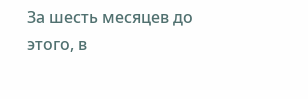За шесть месяцев до этого, в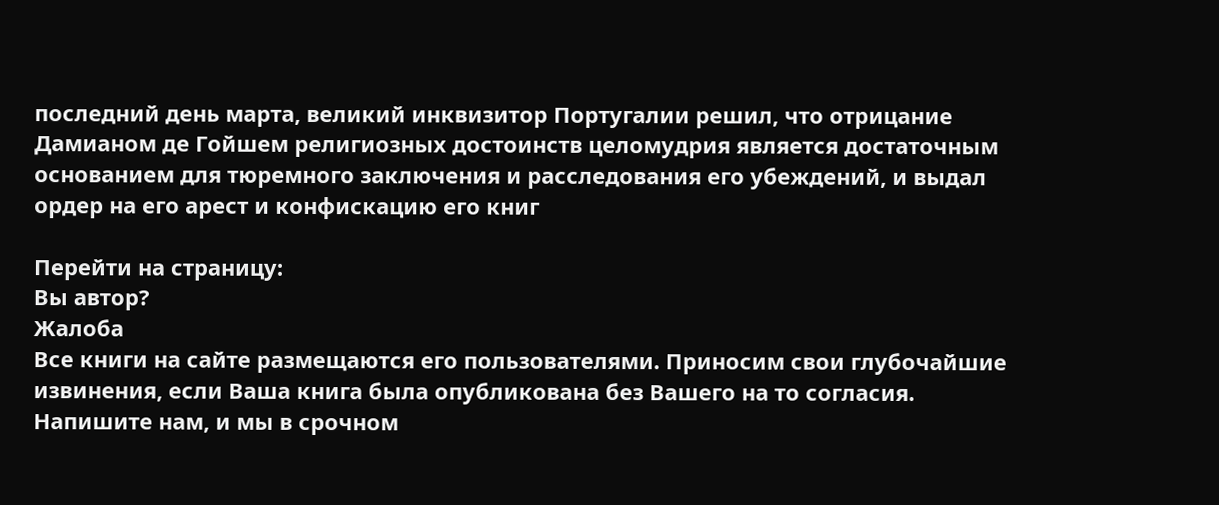последний день марта, великий инквизитор Португалии решил, что отрицание Дамианом де Гойшем религиозных достоинств целомудрия является достаточным основанием для тюремного заключения и расследования его убеждений, и выдал ордер на его арест и конфискацию его книг

Перейти на страницу:
Вы автор?
Жалоба
Все книги на сайте размещаются его пользователями. Приносим свои глубочайшие извинения, если Ваша книга была опубликована без Вашего на то согласия.
Напишите нам, и мы в срочном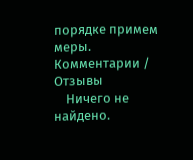порядке примем меры.
Комментарии / Отзывы
    Ничего не найдено.